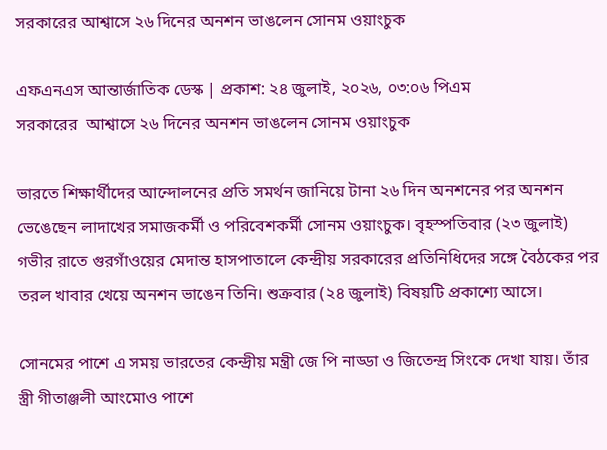সরকারের আশ্বাসে ২৬ দিনের অনশন ভাঙলেন সোনম ওয়াংচুক

এফএনএস আন্তার্জাতিক ডেস্ক | প্রকাশ: ২৪ জুলাই, ২০২৬, ০৩:০৬ পিএম
সরকারের  আশ্বাসে ২৬ দিনের অনশন ভাঙলেন সোনম ওয়াংচুক

ভারতে শিক্ষার্থীদের আন্দোলনের প্রতি সমর্থন জানিয়ে টানা ২৬ দিন অনশনের পর অনশন ভেঙেছেন লাদাখের সমাজকর্মী ও পরিবেশকর্মী সোনম ওয়াংচুক। বৃহস্পতিবার (২৩ জুলাই) গভীর রাতে গুরগাঁওয়ের মেদান্ত হাসপাতালে কেন্দ্রীয় সরকারের প্রতিনিধিদের সঙ্গে বৈঠকের পর তরল খাবার খেয়ে অনশন ভাঙেন তিনি। শুক্রবার (২৪ জুলাই) বিষয়টি প্রকাশ্যে আসে।

সোনমের পাশে এ সময় ভারতের কেন্দ্রীয় মন্ত্রী জে পি নাড্ডা ও জিতেন্দ্র সিংকে দেখা যায়। তাঁর স্ত্রী গীতাঞ্জলী আংমোও পাশে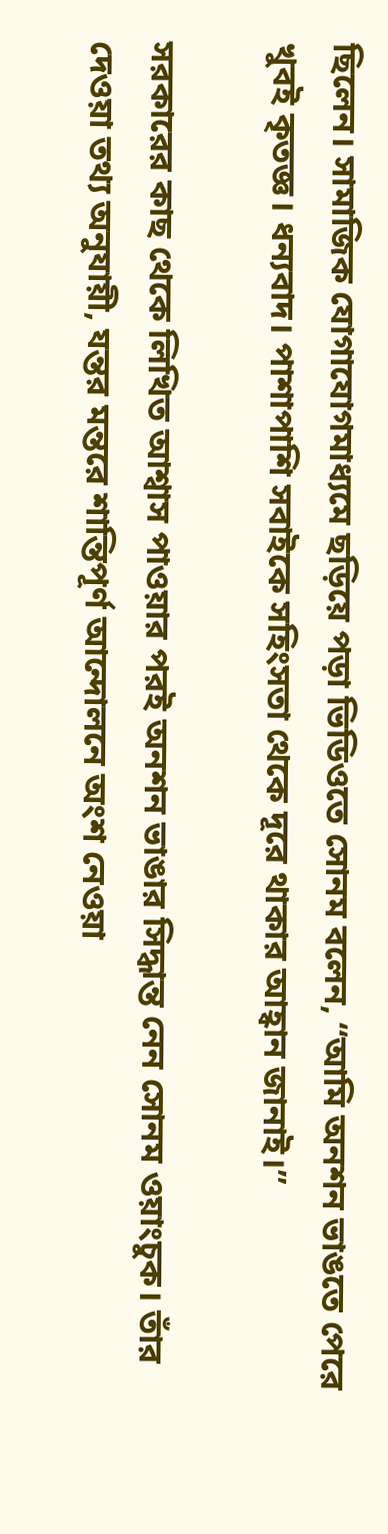ছিলেন। সামাজিক যোগাযোগমাধ্যমে ছড়িয়ে পড়া ভিডিওতে সোনম বলেন, “আমি অনশন ভাঙতে পেরে খুবই কৃতজ্ঞ। ধন্যবাদ। পাশাপাশি সবাইকে সহিংসতা থেকে দূরে থাকার আহ্বান জানাই।”

সরকারের কাছ থেকে লিখিত আশ্বাস পাওয়ার পরই অনশন ভাঙার সিদ্ধান্ত নেন সোনম ওয়াংচুক। তাঁর দেওয়া তথ্য অনুযায়ী, যন্তর মন্তরে শান্তিপূর্ণ আন্দোলনে অংশ নেওয়া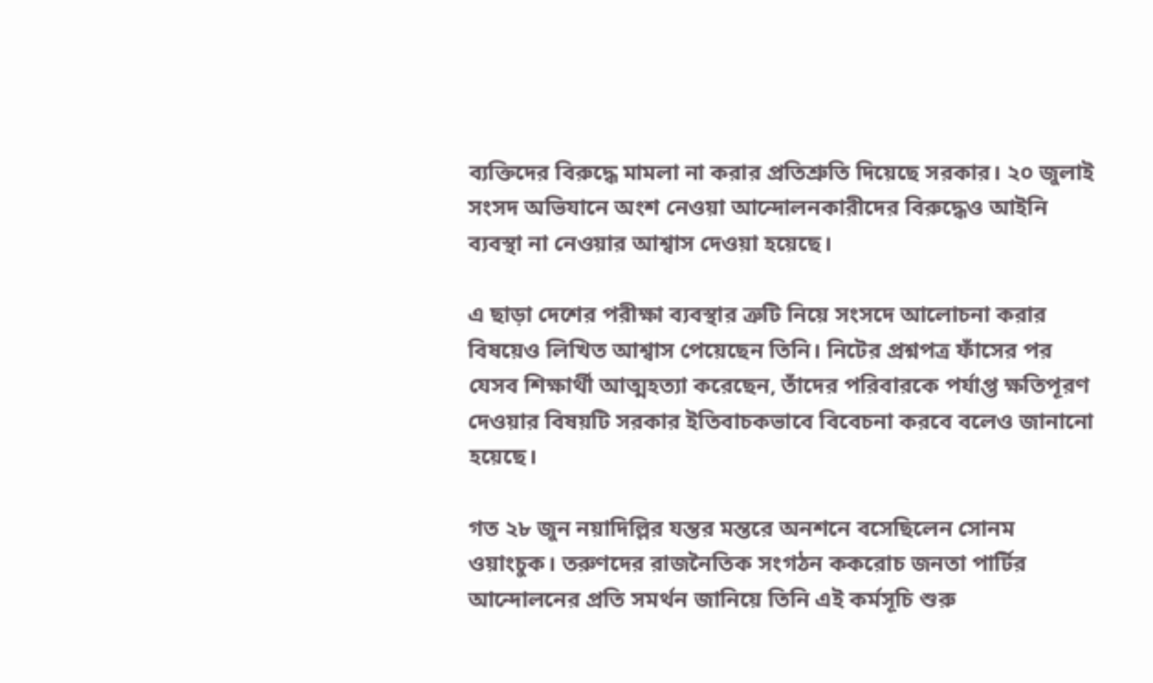ব্যক্তিদের বিরুদ্ধে মামলা না করার প্রতিশ্রুতি দিয়েছে সরকার। ২০ জুলাই সংসদ অভিযানে অংশ নেওয়া আন্দোলনকারীদের বিরুদ্ধেও আইনি ব্যবস্থা না নেওয়ার আশ্বাস দেওয়া হয়েছে।

এ ছাড়া দেশের পরীক্ষা ব্যবস্থার ত্রুটি নিয়ে সংসদে আলোচনা করার বিষয়েও লিখিত আশ্বাস পেয়েছেন তিনি। নিটের প্রশ্নপত্র ফাঁসের পর যেসব শিক্ষার্থী আত্মহত্যা করেছেন, তাঁদের পরিবারকে পর্যাপ্ত ক্ষতিপূরণ দেওয়ার বিষয়টি সরকার ইতিবাচকভাবে বিবেচনা করবে বলেও জানানো হয়েছে।

গত ২৮ জুন নয়াদিল্লির যন্তর মন্তরে অনশনে বসেছিলেন সোনম ওয়াংচুক। তরুণদের রাজনৈতিক সংগঠন ককরোচ জনতা পার্টির আন্দোলনের প্রতি সমর্থন জানিয়ে তিনি এই কর্মসূচি শুরু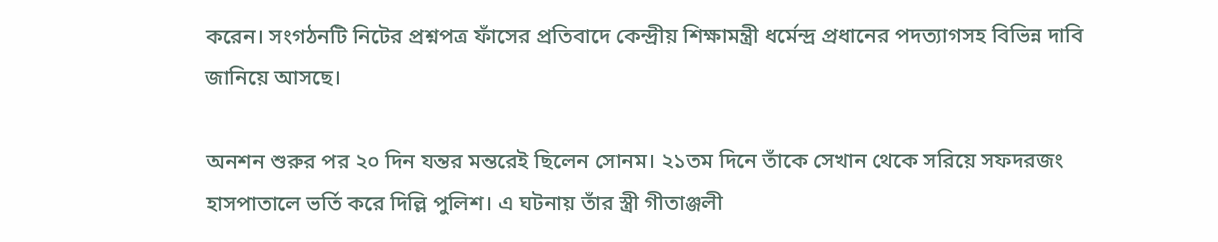করেন। সংগঠনটি নিটের প্রশ্নপত্র ফাঁসের প্রতিবাদে কেন্দ্রীয় শিক্ষামন্ত্রী ধর্মেন্দ্র প্রধানের পদত্যাগসহ বিভিন্ন দাবি জানিয়ে আসছে।

অনশন শুরুর পর ২০ দিন যন্তর মন্তরেই ছিলেন সোনম। ২১তম দিনে তাঁকে সেখান থেকে সরিয়ে সফদরজং হাসপাতালে ভর্তি করে দিল্লি পুলিশ। এ ঘটনায় তাঁর স্ত্রী গীতাঞ্জলী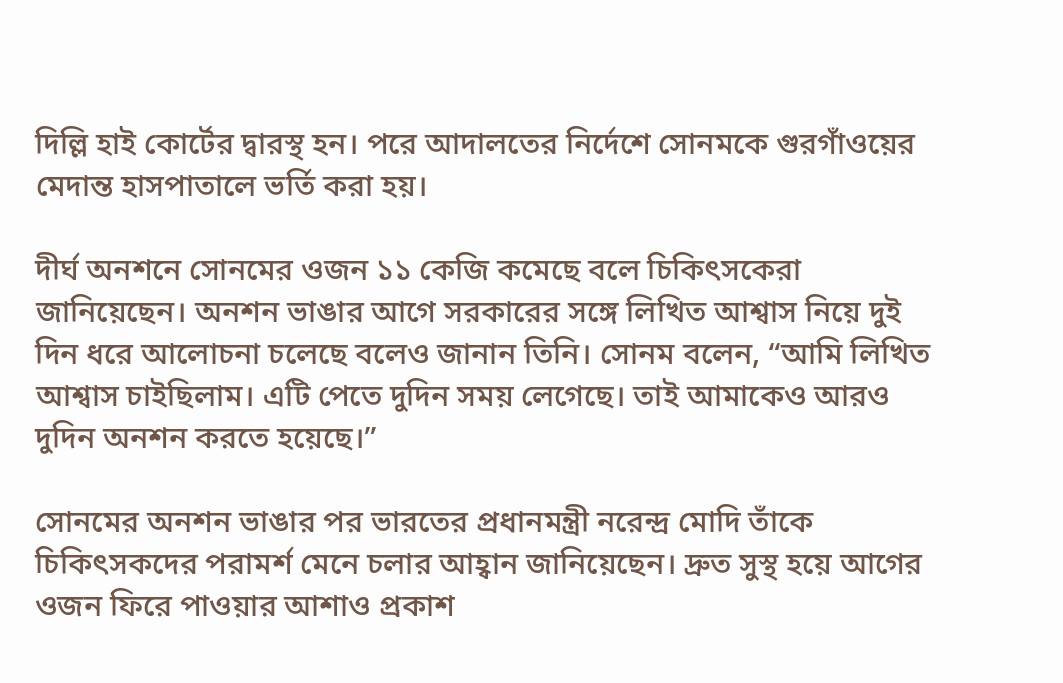দিল্লি হাই কোর্টের দ্বারস্থ হন। পরে আদালতের নির্দেশে সোনমকে গুরগাঁওয়ের মেদান্ত হাসপাতালে ভর্তি করা হয়।

দীর্ঘ অনশনে সোনমের ওজন ১১ কেজি কমেছে বলে চিকিৎসকেরা জানিয়েছেন। অনশন ভাঙার আগে সরকারের সঙ্গে লিখিত আশ্বাস নিয়ে দুই দিন ধরে আলোচনা চলেছে বলেও জানান তিনি। সোনম বলেন, “আমি লিখিত আশ্বাস চাইছিলাম। এটি পেতে দুদিন সময় লেগেছে। তাই আমাকেও আরও দুদিন অনশন করতে হয়েছে।”

সোনমের অনশন ভাঙার পর ভারতের প্রধানমন্ত্রী নরেন্দ্র মোদি তাঁকে চিকিৎসকদের পরামর্শ মেনে চলার আহ্বান জানিয়েছেন। দ্রুত সুস্থ হয়ে আগের ওজন ফিরে পাওয়ার আশাও প্রকাশ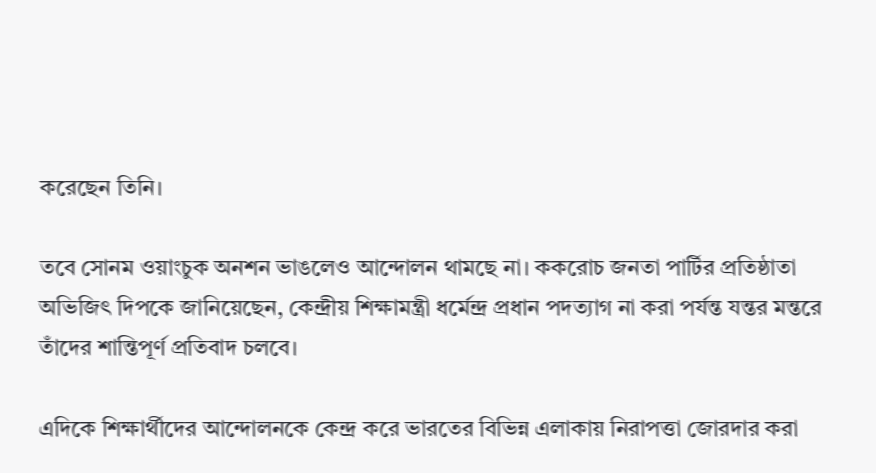করেছেন তিনি।

তবে সোনম ওয়াংচুক অনশন ভাঙলেও আন্দোলন থামছে না। ককরোচ জনতা পার্টির প্রতিষ্ঠাতা অভিজিৎ দিপকে জানিয়েছেন, কেন্দ্রীয় শিক্ষামন্ত্রী ধর্মেন্দ্র প্রধান পদত্যাগ না করা পর্যন্ত যন্তর মন্তরে তাঁদের শান্তিপূর্ণ প্রতিবাদ চলবে।

এদিকে শিক্ষার্থীদের আন্দোলনকে কেন্দ্র করে ভারতের বিভিন্ন এলাকায় নিরাপত্তা জোরদার করা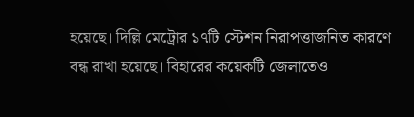হয়েছে। দিল্লি মেট্রোর ১৭টি স্টেশন নিরাপত্তাজনিত কারণে বন্ধ রাখা হয়েছে। বিহারের কয়েকটি জেলাতেও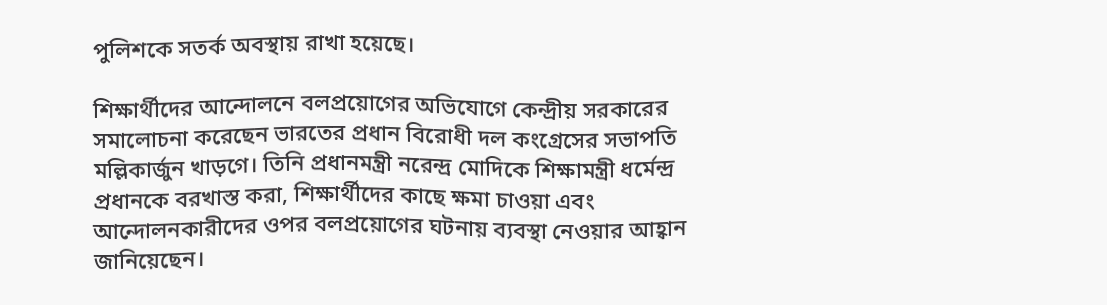পুলিশকে সতর্ক অবস্থায় রাখা হয়েছে।

শিক্ষার্থীদের আন্দোলনে বলপ্রয়োগের অভিযোগে কেন্দ্রীয় সরকারের সমালোচনা করেছেন ভারতের প্রধান বিরোধী দল কংগ্রেসের সভাপতি মল্লিকার্জুন খাড়গে। তিনি প্রধানমন্ত্রী নরেন্দ্র মোদিকে শিক্ষামন্ত্রী ধর্মেন্দ্র প্রধানকে বরখাস্ত করা, শিক্ষার্থীদের কাছে ক্ষমা চাওয়া এবং আন্দোলনকারীদের ওপর বলপ্রয়োগের ঘটনায় ব্যবস্থা নেওয়ার আহ্বান জানিয়েছেন।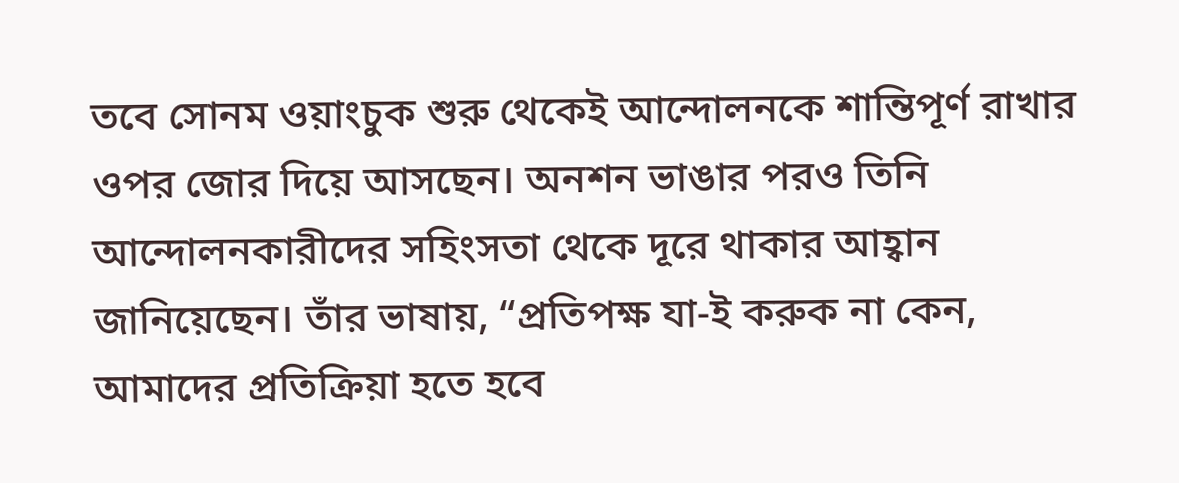তবে সোনম ওয়াংচুক শুরু থেকেই আন্দোলনকে শান্তিপূর্ণ রাখার ওপর জোর দিয়ে আসছেন। অনশন ভাঙার পরও তিনি আন্দোলনকারীদের সহিংসতা থেকে দূরে থাকার আহ্বান জানিয়েছেন। তাঁর ভাষায়, “প্রতিপক্ষ যা-ই করুক না কেন, আমাদের প্রতিক্রিয়া হতে হবে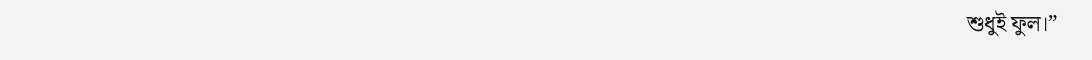শুধুই ফুল।”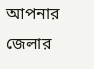আপনার জেলার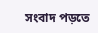সংবাদ পড়তে